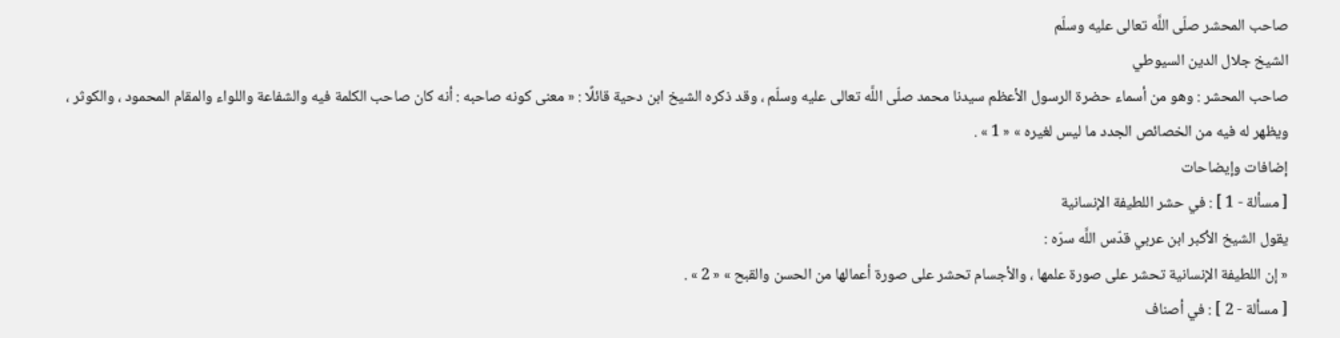صاحب المحشر صلّى اللَّه تعالى عليه وسلّم
الشيخ جلال الدين السيوطي
صاحب المحشر : وهو من أسماء حضرة الرسول الأعظم سيدنا محمد صلّى اللَّه تعالى عليه وسلّم ، وقد ذكره الشيخ ابن دحية قائلًا : « معنى كونه صاحبه : أنه كان صاحب الكلمة فيه والشفاعة واللواء والمقام المحمود ، والكوثر ، ويظهر له فيه من الخصائص الجدد ما ليس لغيره » « 1 » .
إضافات وإيضاحات
[ مسألة - 1 ] : في حشر اللطيفة الإنسانية
يقول الشيخ الأكبر ابن عربي قدّس اللَّه سرّه :
« إن اللطيفة الإنسانية تحشر على صورة علمها ، والأجسام تحشر على صورة أعمالها من الحسن والقبح » « 2 » .
[ مسألة - 2 ] : في أصناف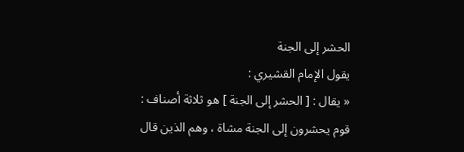الحشر إلى الجنة
يقول الإمام القشيري :
« يقال : [ الحشر إلى الجنة ] هو ثلاثة أصناف :
قوم يحشرون إلى الجنة مشاة ، وهم الذين قال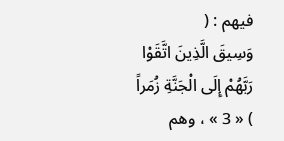فيهم : (
وَسِيقَ الَّذِينَ اتَّقَوْا رَبَّهُمْ إِلَى الْجَنَّةِ زُمَراً
) « 3 » ، وهم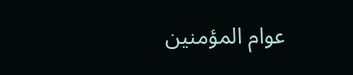عوام المؤمنين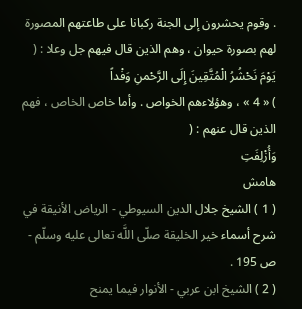. وقوم يحشرون إلى الجنة ركبانا على طاعتهم المصورة لهم بصورة حيوان ، وهم الذين قال فيهم جل وعلا : (
يَوْمَ نَحْشُرُ الْمُتَّقِينَ إِلَى الرَّحْمنِ وَفْداً
) « 4 » ، وهؤلاءهم الخواص . وأما خاص الخاص ، فهم الذين قال عنهم : (
وَأُزْلِفَتِ
هامش
( 1 ) الشيخ جلال الدين السيوطي - الرياض الأنيقة في شرح أسماء خير الخليقة صلّى اللَّه تعالى عليه وسلّم - ص 195 .
( 2 ) الشيخ ابن عربي - الأنوار فيما يمنح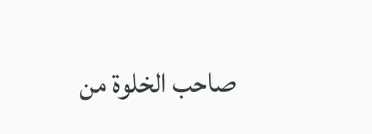صاحب الخلوة من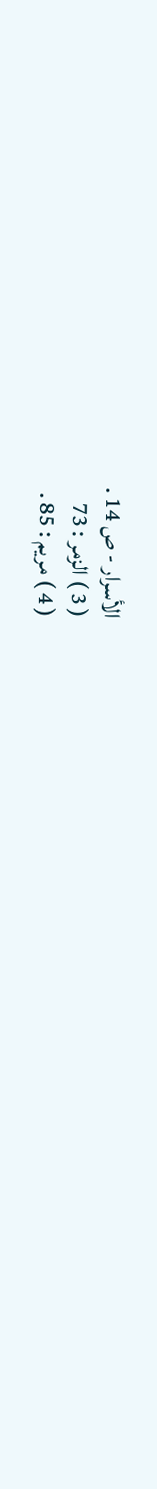الأسرار - ص 14 .
( 3 ) الزمر : 73
( 4 ) مريم : 85 .